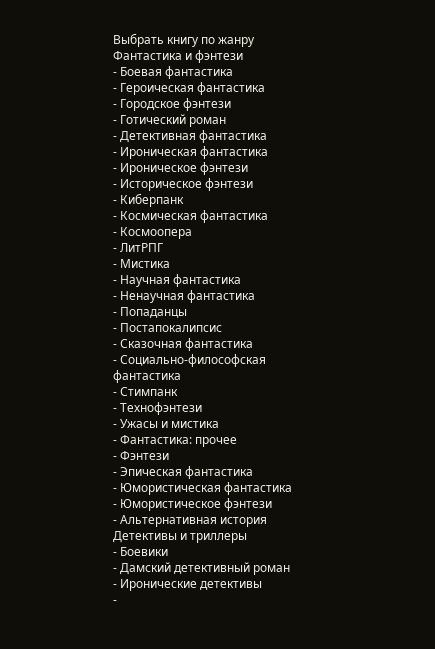Выбрать книгу по жанру
Фантастика и фэнтези
- Боевая фантастика
- Героическая фантастика
- Городское фэнтези
- Готический роман
- Детективная фантастика
- Ироническая фантастика
- Ироническое фэнтези
- Историческое фэнтези
- Киберпанк
- Космическая фантастика
- Космоопера
- ЛитРПГ
- Мистика
- Научная фантастика
- Ненаучная фантастика
- Попаданцы
- Постапокалипсис
- Сказочная фантастика
- Социально-философская фантастика
- Стимпанк
- Технофэнтези
- Ужасы и мистика
- Фантастика: прочее
- Фэнтези
- Эпическая фантастика
- Юмористическая фантастика
- Юмористическое фэнтези
- Альтернативная история
Детективы и триллеры
- Боевики
- Дамский детективный роман
- Иронические детективы
-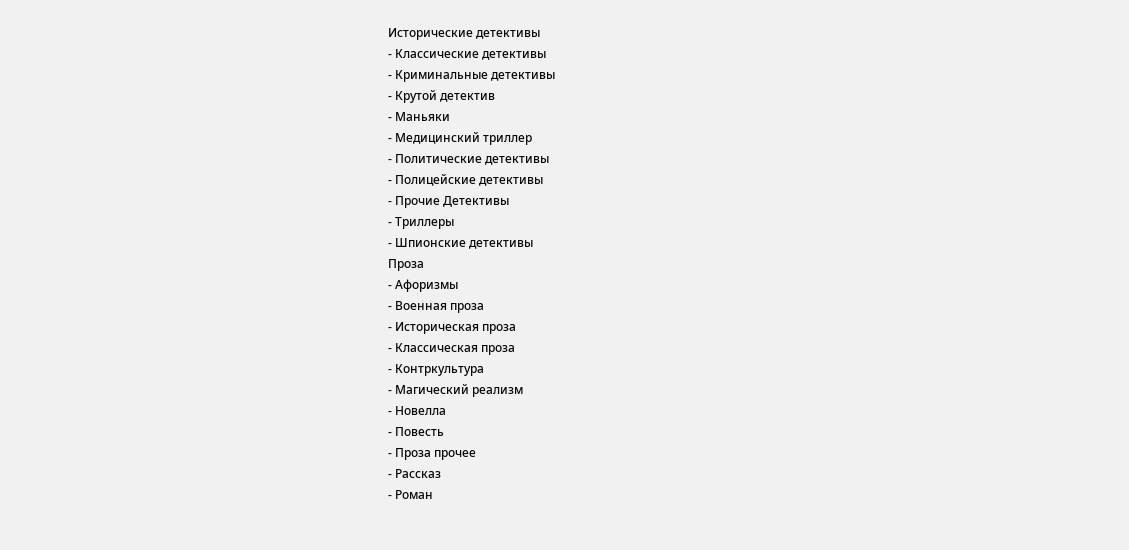Исторические детективы
- Классические детективы
- Криминальные детективы
- Крутой детектив
- Маньяки
- Медицинский триллер
- Политические детективы
- Полицейские детективы
- Прочие Детективы
- Триллеры
- Шпионские детективы
Проза
- Афоризмы
- Военная проза
- Историческая проза
- Классическая проза
- Контркультура
- Магический реализм
- Новелла
- Повесть
- Проза прочее
- Рассказ
- Роман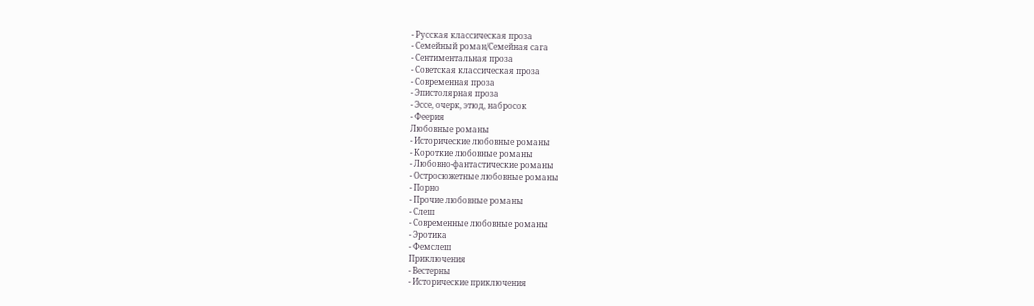- Русская классическая проза
- Семейный роман/Семейная сага
- Сентиментальная проза
- Советская классическая проза
- Современная проза
- Эпистолярная проза
- Эссе, очерк, этюд, набросок
- Феерия
Любовные романы
- Исторические любовные романы
- Короткие любовные романы
- Любовно-фантастические романы
- Остросюжетные любовные романы
- Порно
- Прочие любовные романы
- Слеш
- Современные любовные романы
- Эротика
- Фемслеш
Приключения
- Вестерны
- Исторические приключения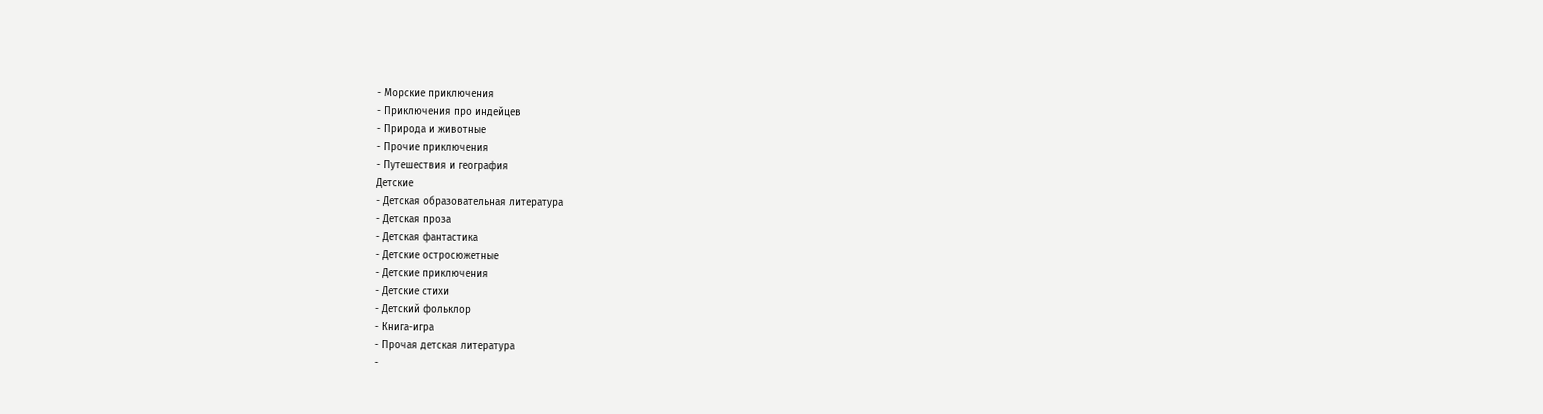- Морские приключения
- Приключения про индейцев
- Природа и животные
- Прочие приключения
- Путешествия и география
Детские
- Детская образовательная литература
- Детская проза
- Детская фантастика
- Детские остросюжетные
- Детские приключения
- Детские стихи
- Детский фольклор
- Книга-игра
- Прочая детская литература
-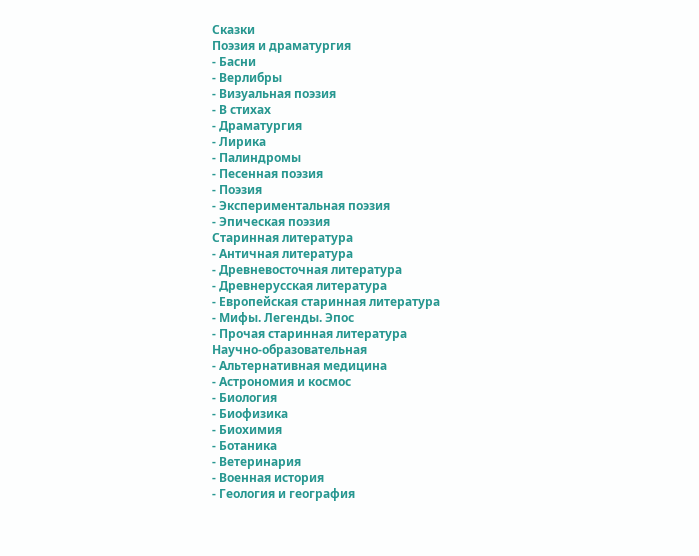Сказки
Поэзия и драматургия
- Басни
- Верлибры
- Визуальная поэзия
- В стихах
- Драматургия
- Лирика
- Палиндромы
- Песенная поэзия
- Поэзия
- Экспериментальная поэзия
- Эпическая поэзия
Старинная литература
- Античная литература
- Древневосточная литература
- Древнерусская литература
- Европейская старинная литература
- Мифы. Легенды. Эпос
- Прочая старинная литература
Научно-образовательная
- Альтернативная медицина
- Астрономия и космос
- Биология
- Биофизика
- Биохимия
- Ботаника
- Ветеринария
- Военная история
- Геология и география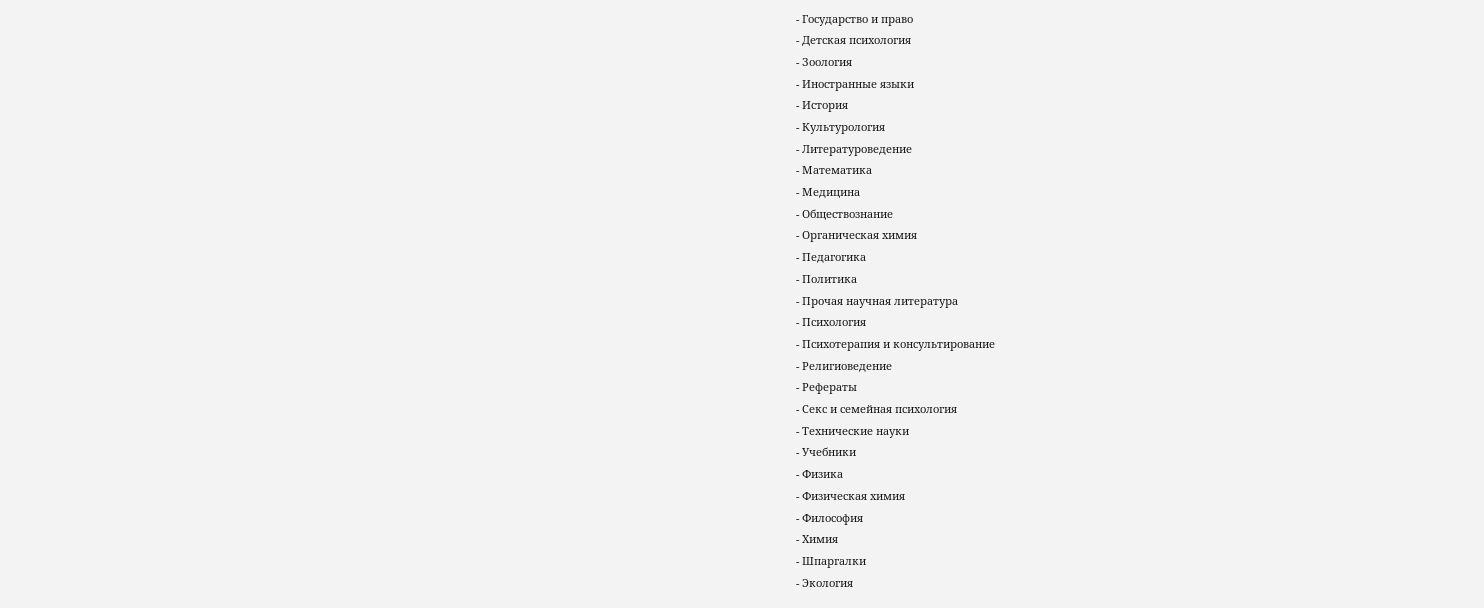- Государство и право
- Детская психология
- Зоология
- Иностранные языки
- История
- Культурология
- Литературоведение
- Математика
- Медицина
- Обществознание
- Органическая химия
- Педагогика
- Политика
- Прочая научная литература
- Психология
- Психотерапия и консультирование
- Религиоведение
- Рефераты
- Секс и семейная психология
- Технические науки
- Учебники
- Физика
- Физическая химия
- Философия
- Химия
- Шпаргалки
- Экология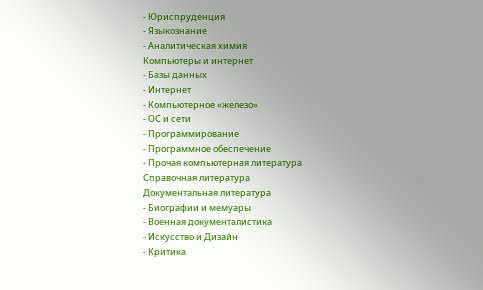- Юриспруденция
- Языкознание
- Аналитическая химия
Компьютеры и интернет
- Базы данных
- Интернет
- Компьютерное «железо»
- ОС и сети
- Программирование
- Программное обеспечение
- Прочая компьютерная литература
Справочная литература
Документальная литература
- Биографии и мемуары
- Военная документалистика
- Искусство и Дизайн
- Критика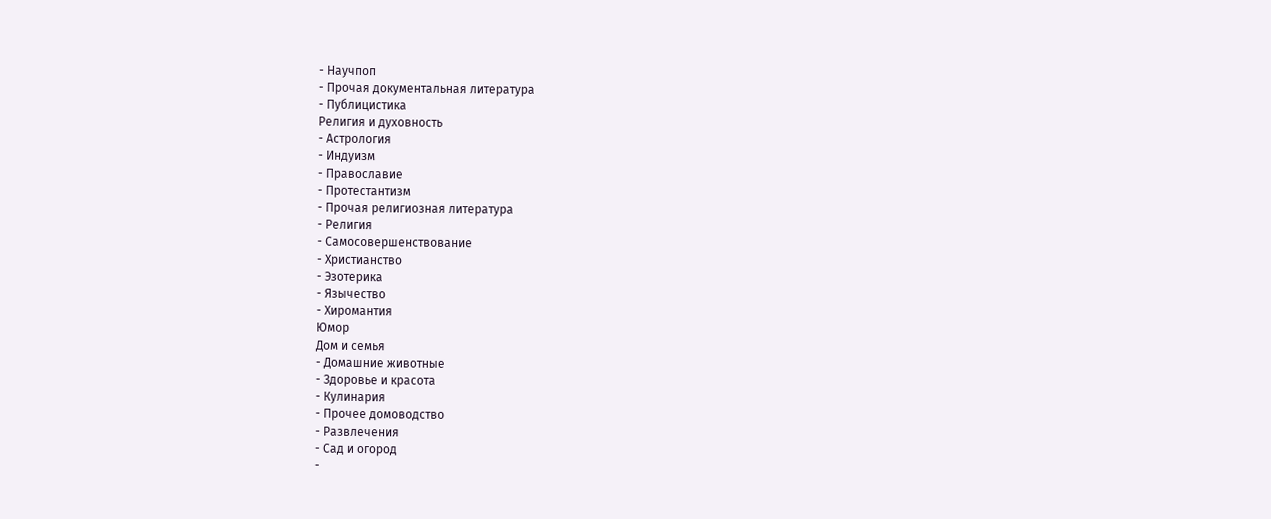- Научпоп
- Прочая документальная литература
- Публицистика
Религия и духовность
- Астрология
- Индуизм
- Православие
- Протестантизм
- Прочая религиозная литература
- Религия
- Самосовершенствование
- Христианство
- Эзотерика
- Язычество
- Хиромантия
Юмор
Дом и семья
- Домашние животные
- Здоровье и красота
- Кулинария
- Прочее домоводство
- Развлечения
- Сад и огород
-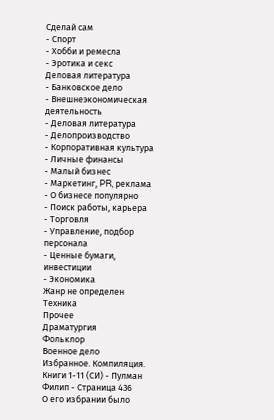Сделай сам
- Спорт
- Хобби и ремесла
- Эротика и секс
Деловая литература
- Банковское дело
- Внешнеэкономическая деятельность
- Деловая литература
- Делопроизводство
- Корпоративная культура
- Личные финансы
- Малый бизнес
- Маркетинг, PR, реклама
- О бизнесе популярно
- Поиск работы, карьера
- Торговля
- Управление, подбор персонала
- Ценные бумаги, инвестиции
- Экономика
Жанр не определен
Техника
Прочее
Драматургия
Фольклор
Военное дело
Избранное. Компиляция. Книги 1-11 (СИ) - Пулман Филип - Страница 436
О его избрании было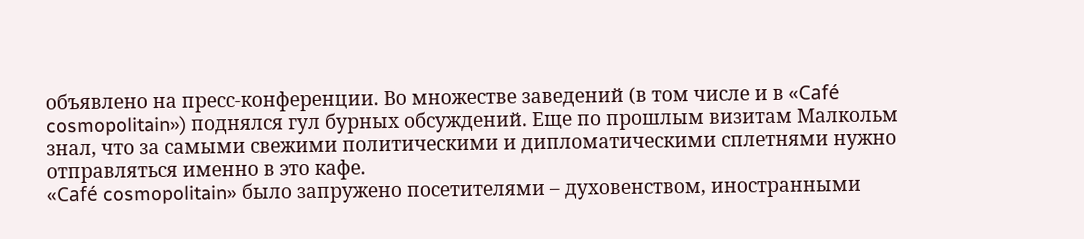объявлено на пресс-конференции. Во множестве заведений (в том числе и в «Café cosmopolitain») поднялся гул бурных обсуждений. Еще по прошлым визитам Малкольм знал, что за самыми свежими политическими и дипломатическими сплетнями нужно отправляться именно в это кафе.
«Café cosmopolitain» было запружено посетителями – духовенством, иностранными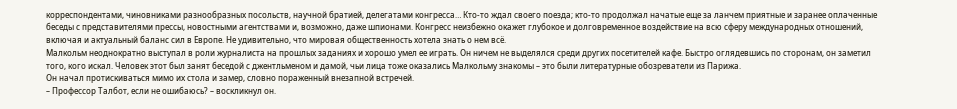корреспондентами, чиновниками разнообразных посольств, научной братией, делегатами конгресса… Кто-то ждал своего поезда; кто-то продолжал начатые еще за ланчем приятные и заранее оплаченные беседы с представителями прессы, новостными агентствами и, возможно, даже шпионами. Конгресс неизбежно окажет глубокое и долговременное воздействие на всю сферу международных отношений, включая и актуальный баланс сил в Европе. Не удивительно, что мировая общественность хотела знать о нем всё.
Малкольм неоднократно выступал в роли журналиста на прошлых заданиях и хорошо умел ее играть. Он ничем не выделялся среди других посетителей кафе. Быстро оглядевшись по сторонам, он заметил того, кого искал. Человек этот был занят беседой с джентльменом и дамой, чьи лица тоже оказались Малкольму знакомы – это были литературные обозреватели из Парижа.
Он начал протискиваться мимо их стола и замер, словно пораженный внезапной встречей.
– Профессор Талбот, если не ошибаюсь? – воскликнул он.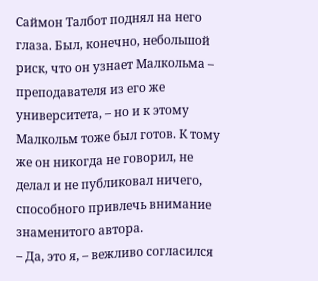Саймон Талбот поднял на него глаза. Был, конечно, небольшой риск, что он узнает Малкольма – преподавателя из его же университета, – но и к этому Малкольм тоже был готов. К тому же он никогда не говорил, не делал и не публиковал ничего, способного привлечь внимание знаменитого автора.
– Да, это я, – вежливо согласился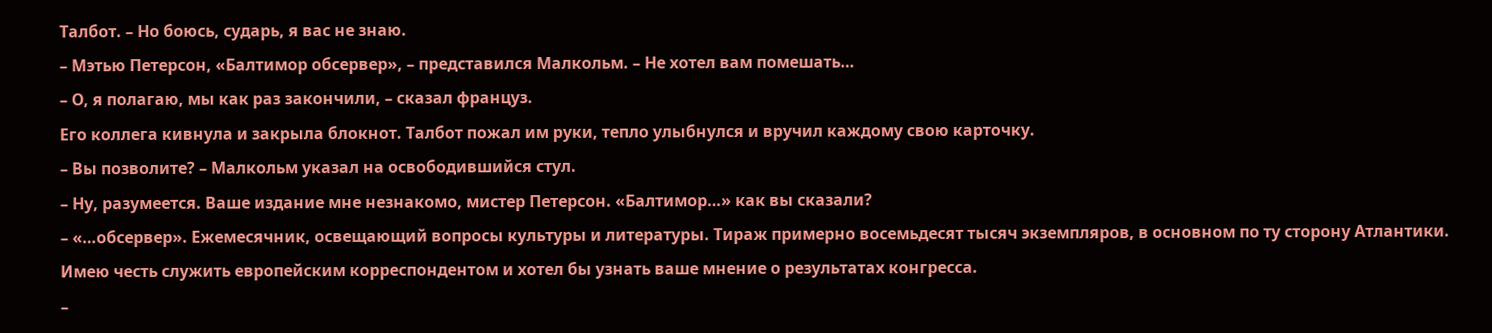Талбот. – Но боюсь, сударь, я вас не знаю.
– Мэтью Петерсон, «Балтимор обсервер», – представился Малкольм. – Не хотел вам помешать…
– О, я полагаю, мы как раз закончили, – сказал француз.
Его коллега кивнула и закрыла блокнот. Талбот пожал им руки, тепло улыбнулся и вручил каждому свою карточку.
– Вы позволите? – Малкольм указал на освободившийся стул.
– Ну, разумеется. Ваше издание мне незнакомо, мистер Петерсон. «Балтимор…» как вы сказали?
– «…обсервер». Ежемесячник, освещающий вопросы культуры и литературы. Тираж примерно восемьдесят тысяч экземпляров, в основном по ту сторону Атлантики. Имею честь служить европейским корреспондентом и хотел бы узнать ваше мнение о результатах конгресса.
–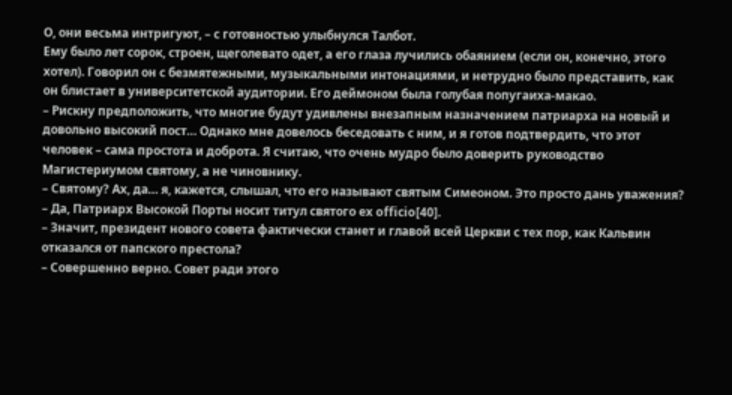О, они весьма интригуют, – с готовностью улыбнулся Талбот.
Ему было лет сорок, строен, щеголевато одет, а его глаза лучились обаянием (если он, конечно, этого хотел). Говорил он с безмятежными, музыкальными интонациями, и нетрудно было представить, как он блистает в университетской аудитории. Его деймоном была голубая попугаиха-макао.
– Рискну предположить, что многие будут удивлены внезапным назначением патриарха на новый и довольно высокий пост… Однако мне довелось беседовать с ним, и я готов подтвердить, что этот человек – сама простота и доброта. Я считаю, что очень мудро было доверить руководство Магистериумом святому, а не чиновнику.
– Святому? Ах, да… я, кажется, слышал, что его называют святым Симеоном. Это просто дань уважения?
– Да, Патриарх Высокой Порты носит титул святого ex officio[40].
– Значит, президент нового совета фактически станет и главой всей Церкви с тех пор, как Кальвин отказался от папского престола?
– Совершенно верно. Совет ради этого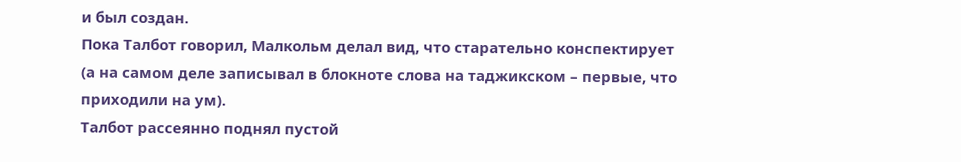и был создан.
Пока Талбот говорил, Малкольм делал вид, что старательно конспектирует (а на самом деле записывал в блокноте слова на таджикском – первые, что приходили на ум).
Талбот рассеянно поднял пустой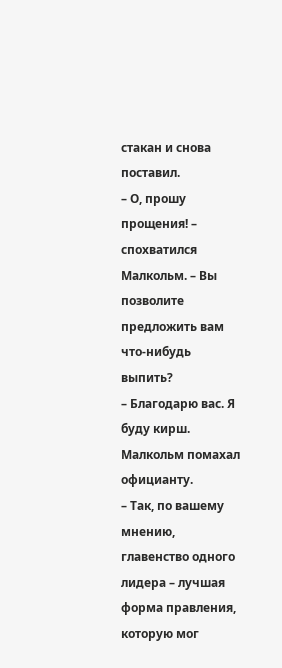стакан и снова поставил.
– О, прошу прощения! – спохватился Малкольм. – Вы позволите предложить вам что-нибудь выпить?
– Благодарю вас. Я буду кирш.
Малкольм помахал официанту.
– Так, по вашему мнению, главенство одного лидера – лучшая форма правления, которую мог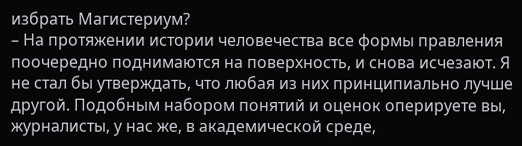избрать Магистериум?
– На протяжении истории человечества все формы правления поочередно поднимаются на поверхность, и снова исчезают. Я не стал бы утверждать, что любая из них принципиально лучше другой. Подобным набором понятий и оценок оперируете вы, журналисты, у нас же, в академической среде,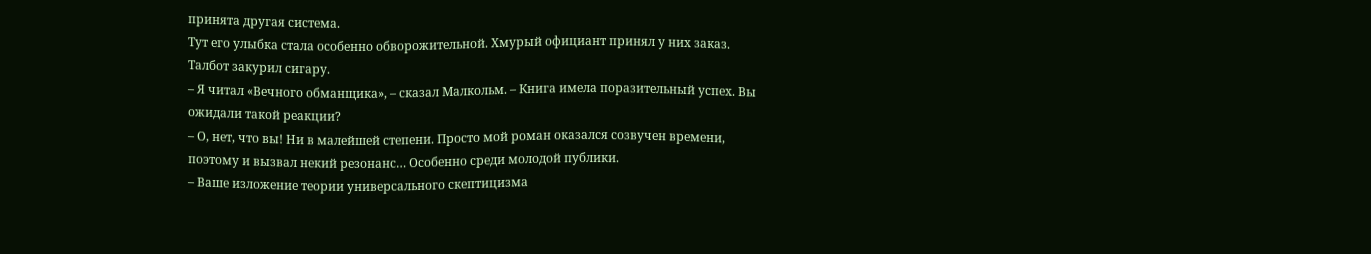принята другая система.
Тут его улыбка стала особенно обворожительной. Хмурый официант принял у них заказ. Талбот закурил сигару.
– Я читал «Вечного обманщика», – сказал Малкольм. – Книга имела поразительный успех. Вы ожидали такой реакции?
– О, нет, что вы! Ни в малейшей степени. Просто мой роман оказался созвучен времени, поэтому и вызвал некий резонанс… Особенно среди молодой публики.
– Ваше изложение теории универсального скептицизма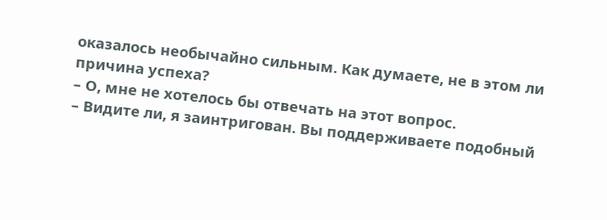оказалось необычайно сильным. Как думаете, не в этом ли причина успеха?
– О, мне не хотелось бы отвечать на этот вопрос.
– Видите ли, я заинтригован. Вы поддерживаете подобный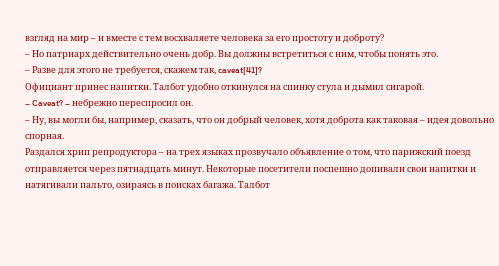взгляд на мир – и вместе с тем восхваляете человека за его простоту и доброту?
– Но патриарх действительно очень добр. Вы должны встретиться с ним, чтобы понять это.
– Разве для этого не требуется, скажем так, caveat[41]?
Официант принес напитки. Талбот удобно откинулся на спинку стула и дымил сигарой.
– Caveat? – небрежно переспросил он.
– Ну, вы могли бы, например, сказать, что он добрый человек, хотя доброта как таковая – идея довольно спорная.
Раздался хрип репродуктора – на трех языках прозвучало объявление о том, что парижский поезд отправляется через пятнадцать минут. Некоторые посетители поспешно допивали свои напитки и натягивали пальто, озираясь в поисках багажа. Талбот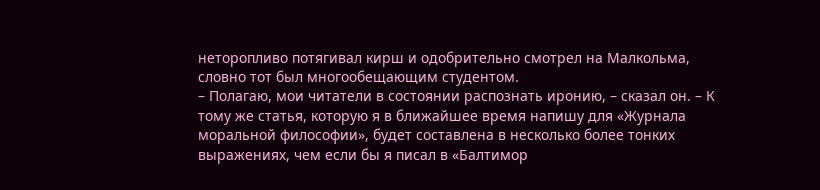неторопливо потягивал кирш и одобрительно смотрел на Малкольма, словно тот был многообещающим студентом.
– Полагаю, мои читатели в состоянии распознать иронию, – сказал он. – К тому же статья, которую я в ближайшее время напишу для «Журнала моральной философии», будет составлена в несколько более тонких выражениях, чем если бы я писал в «Балтимор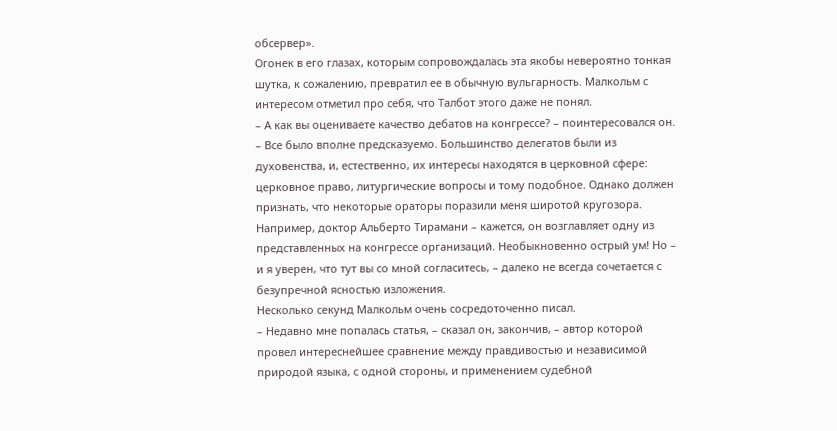обсервер».
Огонек в его глазах, которым сопровождалась эта якобы невероятно тонкая шутка, к сожалению, превратил ее в обычную вульгарность. Малкольм с интересом отметил про себя, что Талбот этого даже не понял.
– А как вы оцениваете качество дебатов на конгрессе? – поинтересовался он.
– Все было вполне предсказуемо. Большинство делегатов были из духовенства, и, естественно, их интересы находятся в церковной сфере: церковное право, литургические вопросы и тому подобное. Однако должен признать, что некоторые ораторы поразили меня широтой кругозора. Например, доктор Альберто Тирамани – кажется, он возглавляет одну из представленных на конгрессе организаций. Необыкновенно острый ум! Но – и я уверен, что тут вы со мной согласитесь, – далеко не всегда сочетается с безупречной ясностью изложения.
Несколько секунд Малкольм очень сосредоточенно писал.
– Недавно мне попалась статья, – сказал он, закончив, – автор которой провел интереснейшее сравнение между правдивостью и независимой природой языка, с одной стороны, и применением судебной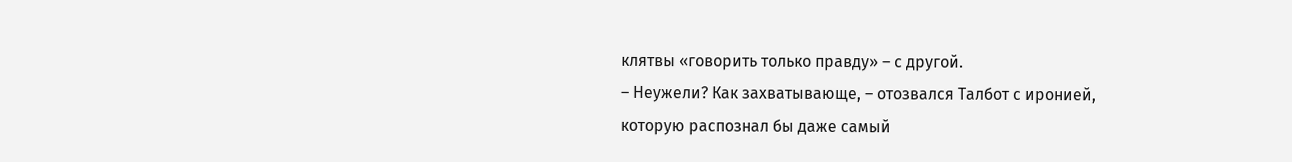клятвы «говорить только правду» – с другой.
– Неужели? Как захватывающе, – отозвался Талбот с иронией, которую распознал бы даже самый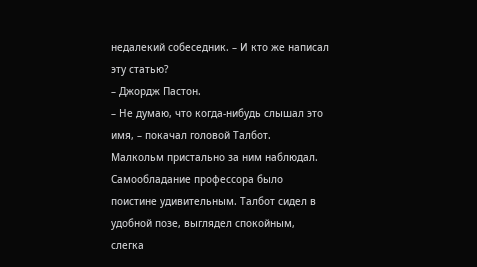недалекий собеседник. – И кто же написал эту статью?
– Джордж Пастон.
– Не думаю, что когда-нибудь слышал это имя, – покачал головой Талбот.
Малкольм пристально за ним наблюдал. Самообладание профессора было поистине удивительным. Талбот сидел в удобной позе, выглядел спокойным, слегка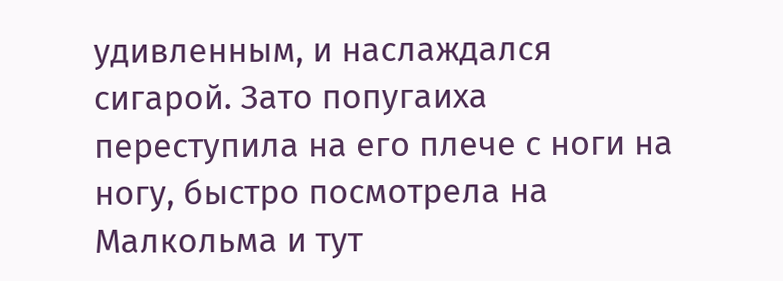удивленным, и наслаждался сигарой. Зато попугаиха переступила на его плече с ноги на ногу, быстро посмотрела на Малкольма и тут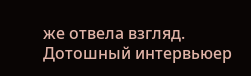же отвела взгляд.
Дотошный интервьюер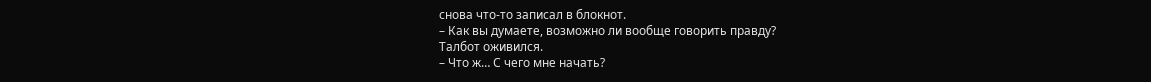снова что-то записал в блокнот.
– Как вы думаете, возможно ли вообще говорить правду?
Талбот оживился.
– Что ж… С чего мне начать?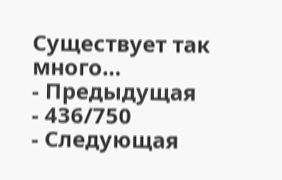Существует так много…
- Предыдущая
- 436/750
- Следующая